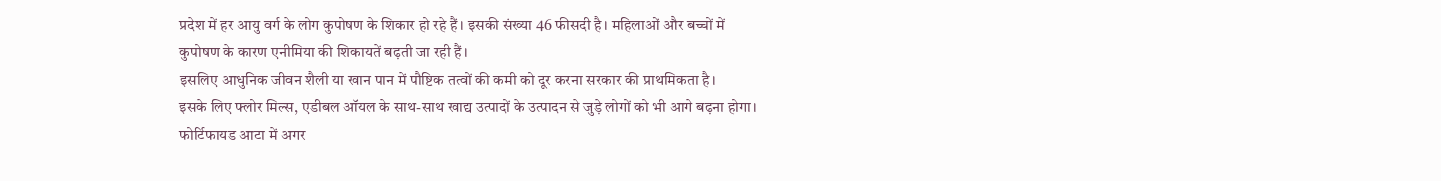प्रदेश में हर आयु वर्ग के लोग कुपोषण के शिकार हो रहे हैं। इसकी संख्या 46 फीसदी है। महिलाओं और बच्चों में कुपोषण के कारण एनीमिया की शिकायतें बढ़ती जा रही हैं।
इसलिए आधुनिक जीवन शैली या खान पान में पौष्टिक तत्वों की कमी को दूर करना सरकार की प्राथमिकता है।
इसके लिए फ्लोर मिल्स, एडीबल ऑयल के साथ-साथ खाद्य उत्पादों के उत्पादन से जुड़े लोगों को भी आगे बढ़ना होगा।
फोर्टिफायड आटा में अगर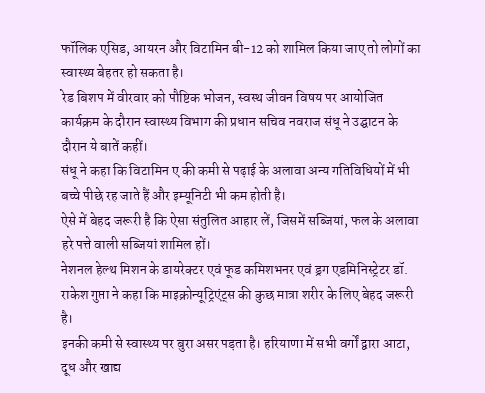फॉलिक एसिड, आयरन और विटामिन बी-12 को शामिल किया जाए तो लोगों का स्वास्थ्य बेहतर हो सकता है।
रेड बिशप में वीरवार को पौष्टिक भोजन, स्वस्थ जीवन विषय पर आयोजित कार्यक्रम के दौरान स्वास्थ्य विभाग की प्रधान सचिव नवराज संधू ने उद्घाटन के दौरान ये बातें कहीं।
संधू ने कहा कि विटामिन ए की कमी से पढ़ाई के अलावा अन्य गतिविधियों में भी बच्चे पीछे रह जाते हैं और इम्यूनिटी भी कम होती है।
ऐसे में बेहद जरूरी है कि ऐसा संतुलित आहार लें, जिसमें सब्जियां, फल के अलावा हरे पत्ते वाली सब्जियां शामिल हों।
नेशनल हेल्थ मिशन के डायरेक्टर एवं फूड कमिशभनर एवं ड्रग एडमिनिस्ट्रेटर डॉ. राकेश गुप्ता ने कहा कि माइक्रोन्यूट्रिएंट्स की कुछ मात्रा शरीर के लिए बेहद जरूरी है।
इनकी कमी से स्वास्थ्य पर बुरा असर पड़ता है। हरियाणा में सभी वर्गों द्वारा आटा, दूध और खाद्य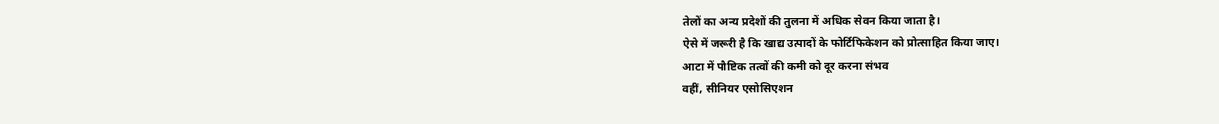तेलों का अन्य प्रदेशों की तुलना में अधिक सेवन किया जाता है।
ऐसे में जरूरी है कि खाद्य उत्पादों के फोर्टिफिकेशन को प्रोत्साहित किया जाए।
आटा में पौष्टिक तत्वों की कमी को दूर करना संभव
वहीं, सीनियर एसोसिएशन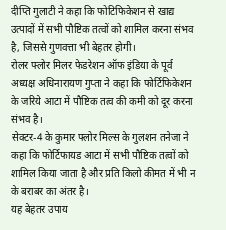दीप्ति गुलाटी ने कहा कि फोटिफिकेशन से खाद्य उत्पादों में सभी पौष्टिक तत्वों को शामिल करना संभव है, जिससे गुणवत्ता भी बेहतर होगी।
रोलर फ्लोर मिलर फेडरेशन ऑफ इंडिया के पूर्व अध्यक्ष अधिनारायण गुप्ता ने कहा कि फोर्टिफिकेशन के जरिये आटा में पौष्टिक तत्व की कमी को दूर करना संभव है।
सेक्टर-4 के कुमार फ्लोर मिल्स के गुलशन तनेजा ने कहा कि फोर्टिफायड आटा में सभी पौष्टिक तत्वों को शामिल किया जाता है और प्रति किलो कीमत में भी न के बराबर का अंतर है।
यह बेहतर उपाय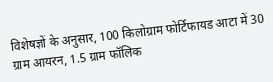विशेषज्ञों के अनुसार, 100 किलोग्राम फोर्टिफायड आटा में 30 ग्राम आयरन, 1.5 ग्राम फॉलिक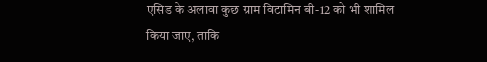एसिड के अलावा कुछ ग्राम विटामिन बी-12 को भी शामिल किया जाए, ताकि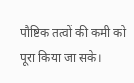पौष्टिक तत्वों की कमी को पूरा किया जा सके।